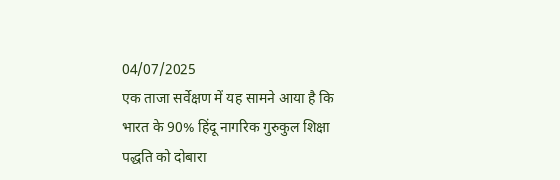04/07/2025
एक ताजा सर्वेक्षण में यह सामने आया है कि भारत के 90% हिंदू नागरिक गुरुकुल शिक्षा पद्धति को दोबारा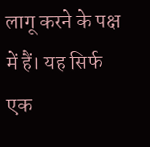लागू करने के पक्ष में हैं। यह सिर्फ एक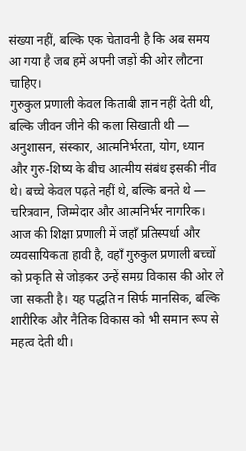संख्या नहीं, बल्कि एक चेतावनी है कि अब समय आ गया है जब हमें अपनी जड़ों की ओर लौटना चाहिए।
गुरुकुल प्रणाली केवल किताबी ज्ञान नहीं देती थी, बल्कि जीवन जीने की कला सिखाती थी — अनुशासन, संस्कार, आत्मनिर्भरता, योग, ध्यान और गुरु-शिष्य के बीच आत्मीय संबंध इसकी नींव थे। बच्चे केवल पढ़ते नहीं थे, बल्कि बनते थे — चरित्रवान, जिम्मेदार और आत्मनिर्भर नागरिक।
आज की शिक्षा प्रणाली में जहाँ प्रतिस्पर्धा और व्यवसायिकता हावी है, वहाँ गुरुकुल प्रणाली बच्चों को प्रकृति से जोड़कर उन्हें समग्र विकास की ओर ले जा सकती है। यह पद्धति न सिर्फ मानसिक, बल्कि शारीरिक और नैतिक विकास को भी समान रूप से महत्व देती थी।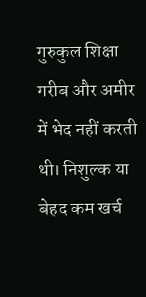गुरुकुल शिक्षा गरीब और अमीर में भेद नहीं करती थी। निशुल्क या बेहद कम खर्च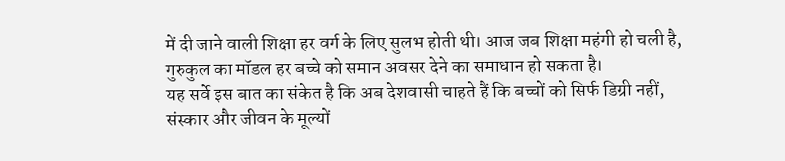में दी जाने वाली शिक्षा हर वर्ग के लिए सुलभ होती थी। आज जब शिक्षा महंगी हो चली है, गुरुकुल का मॉडल हर बच्चे को समान अवसर देने का समाधान हो सकता है।
यह सर्वे इस बात का संकेत है कि अब देशवासी चाहते हैं कि बच्चों को सिर्फ डिग्री नहीं, संस्कार और जीवन के मूल्यों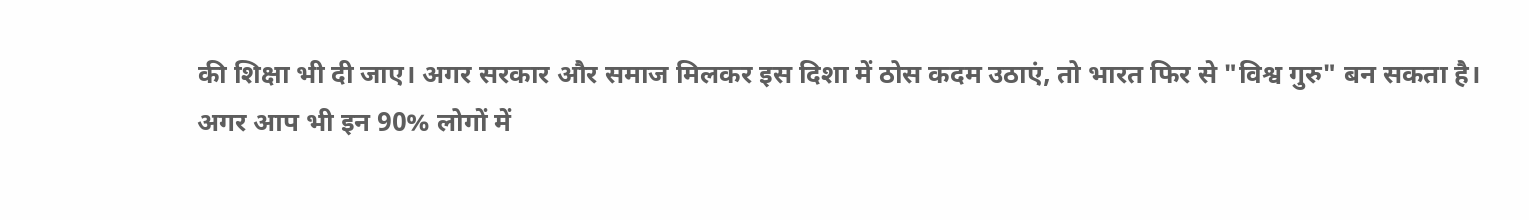की शिक्षा भी दी जाए। अगर सरकार और समाज मिलकर इस दिशा में ठोस कदम उठाएं, तो भारत फिर से "विश्व गुरु" बन सकता है।
अगर आप भी इन 90% लोगों में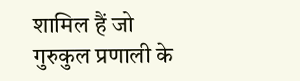शामिल हैं जो गुरुकुल प्रणाली के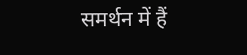समर्थन में हैं